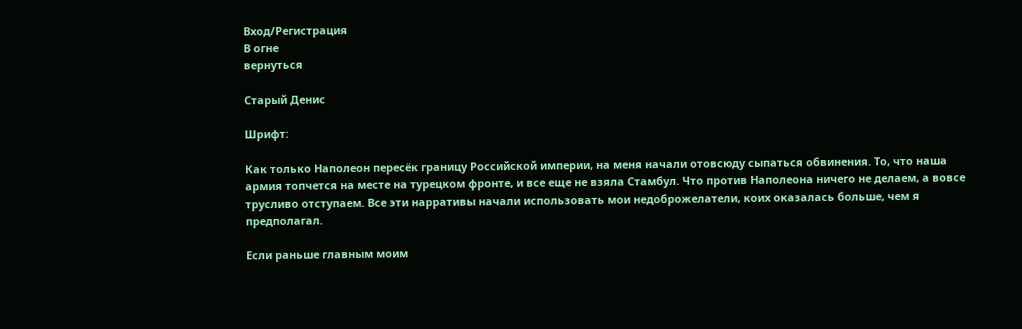Вход/Регистрация
В огне
вернуться

Старый Денис

Шрифт:

Как только Наполеон пересёк границу Российской империи, на меня начали отовсюду сыпаться обвинения. То, что наша армия топчется на месте на турецком фронте, и все еще не взяла Стамбул. Что против Наполеона ничего не делаем, а вовсе трусливо отступаем. Все эти нарративы начали использовать мои недоброжелатели, коих оказалась больше, чем я предполагал.

Если раньше главным моим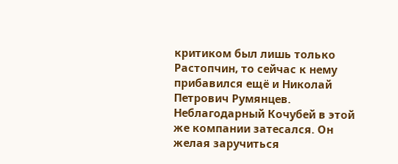критиком был лишь только Растопчин, то сейчас к нему прибавился ещё и Николай Петрович Румянцев. Неблагодарный Кочубей в этой же компании затесался. Он желая заручиться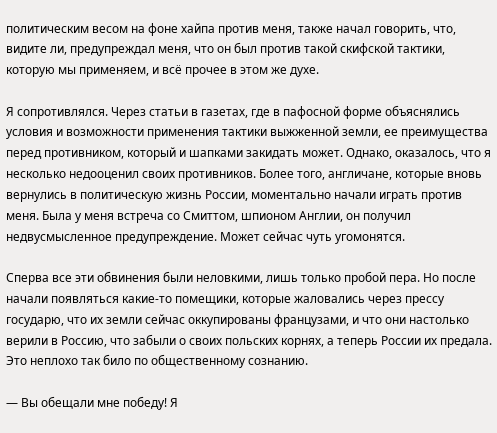политическим весом на фоне хайпа против меня, также начал говорить, что, видите ли, предупреждал меня, что он был против такой скифской тактики, которую мы применяем, и всё прочее в этом же духе.

Я сопротивлялся. Через статьи в газетах, где в пафосной форме объяснялись условия и возможности применения тактики выжженной земли, ее преимущества перед противником, который и шапками закидать может. Однако, оказалось, что я несколько недооценил своих противников. Более того, англичане, которые вновь вернулись в политическую жизнь России, моментально начали играть против меня. Была у меня встреча со Смиттом, шпионом Англии, он получил недвусмысленное предупреждение. Может сейчас чуть угомонятся.

Сперва все эти обвинения были неловкими, лишь только пробой пера. Но после начали появляться какие-то помещики, которые жаловались через прессу государю, что их земли сейчас оккупированы французами, и что они настолько верили в Россию, что забыли о своих польских корнях, а теперь России их предала. Это неплохо так било по общественному сознанию.

— Вы обещали мне победу! Я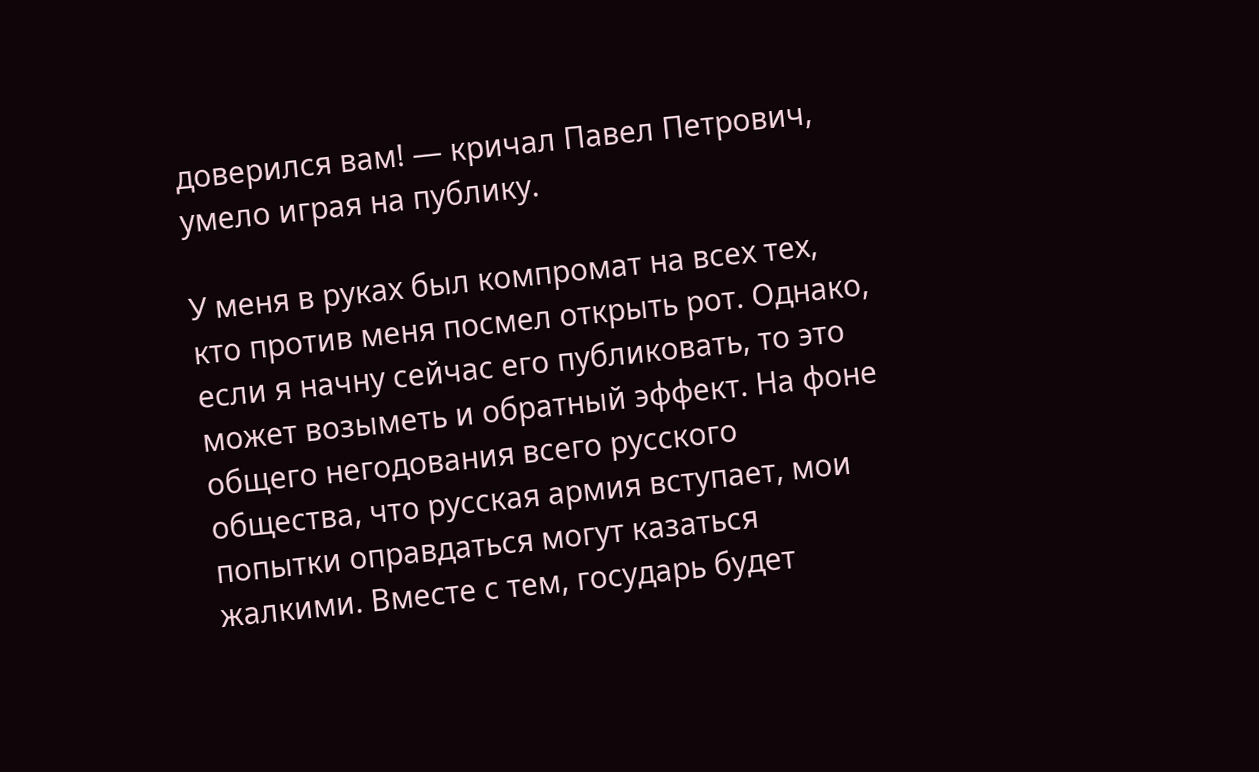доверился вам! — кричал Павел Петрович, умело играя на публику.

У меня в руках был компромат на всех тех, кто против меня посмел открыть рот. Однако, если я начну сейчас его публиковать, то это может возыметь и обратный эффект. На фоне общего негодования всего русского общества, что русская армия вступает, мои попытки оправдаться могут казаться жалкими. Вместе с тем, государь будет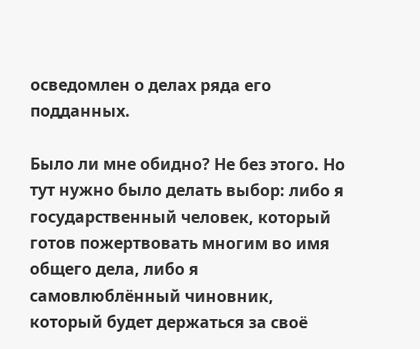осведомлен о делах ряда его подданных.

Было ли мне обидно? Не без этого. Но тут нужно было делать выбор: либо я государственный человек, который готов пожертвовать многим во имя общего дела, либо я самовлюблённый чиновник, который будет держаться за своё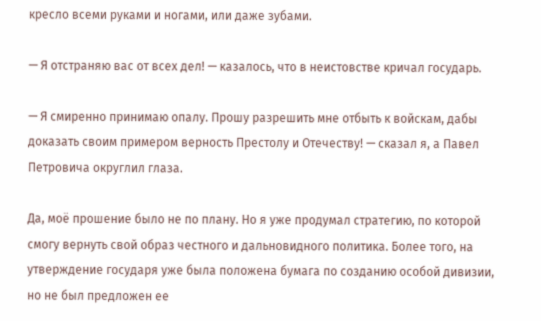кресло всеми руками и ногами, или даже зубами.

— Я отстраняю вас от всех дел! — казалось, что в неистовстве кричал государь.

— Я смиренно принимаю опалу. Прошу разрешить мне отбыть к войскам, дабы доказать своим примером верность Престолу и Отечеству! — сказал я, а Павел Петровича округлил глаза.

Да, моё прошение было не по плану. Но я уже продумал стратегию, по которой смогу вернуть свой образ честного и дальновидного политика. Более того, на утверждение государя уже была положена бумага по созданию особой дивизии, но не был предложен ее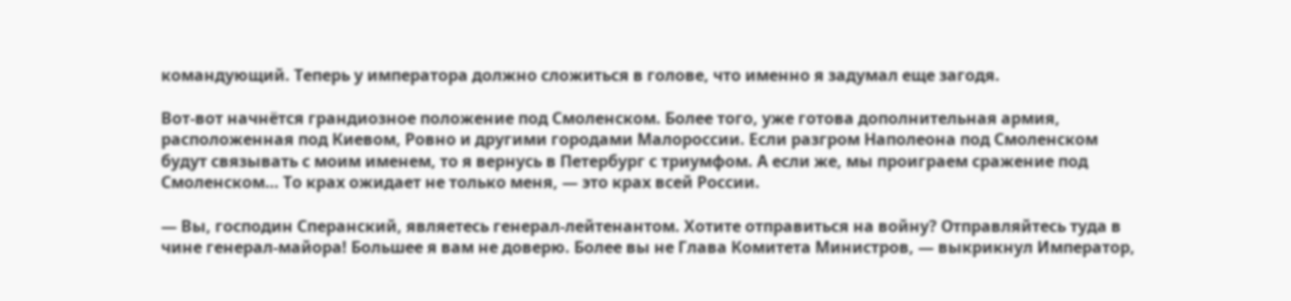командующий. Теперь у императора должно сложиться в голове, что именно я задумал еще загодя.

Вот-вот начнётся грандиозное положение под Смоленском. Более того, уже готова дополнительная армия, расположенная под Киевом, Ровно и другими городами Малороссии. Если разгром Наполеона под Смоленском будут связывать с моим именем, то я вернусь в Петербург с триумфом. А если же, мы проиграем сражение под Смоленском… То крах ожидает не только меня, — это крах всей России.

— Вы, господин Сперанский, являетесь генерал-лейтенантом. Хотите отправиться на войну? Отправляйтесь туда в чине генерал-майора! Большее я вам не доверю. Более вы не Глава Комитета Министров, — выкрикнул Император,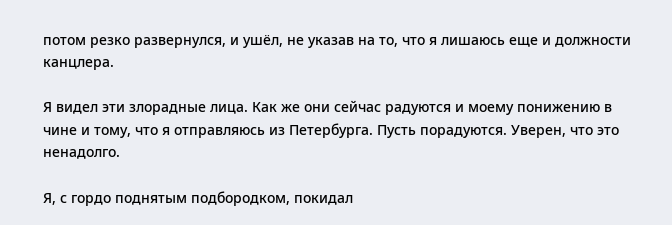потом резко развернулся, и ушёл, не указав на то, что я лишаюсь еще и должности канцлера.

Я видел эти злорадные лица. Как же они сейчас радуются и моему понижению в чине и тому, что я отправляюсь из Петербурга. Пусть порадуются. Уверен, что это ненадолго.

Я, с гордо поднятым подбородком, покидал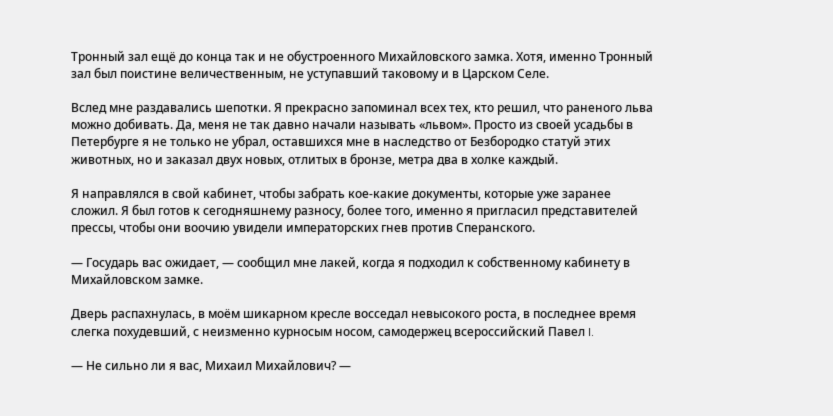Тронный зал ещё до конца так и не обустроенного Михайловского замка. Хотя, именно Тронный зал был поистине величественным, не уступавший таковому и в Царском Селе.

Вслед мне раздавались шепотки. Я прекрасно запоминал всех тех, кто решил, что раненого льва можно добивать. Да, меня не так давно начали называть «львом». Просто из своей усадьбы в Петербурге я не только не убрал, оставшихся мне в наследство от Безбородко статуй этих животных, но и заказал двух новых, отлитых в бронзе, метра два в холке каждый.

Я направлялся в свой кабинет, чтобы забрать кое-какие документы, которые уже заранее сложил. Я был готов к сегодняшнему разносу, более того, именно я пригласил представителей прессы, чтобы они воочию увидели императорских гнев против Сперанского.

— Государь вас ожидает, — сообщил мне лакей, когда я подходил к собственному кабинету в Михайловском замке.

Дверь распахнулась, в моём шикарном кресле восседал невысокого роста, в последнее время слегка похудевший, с неизменно курносым носом, самодержец всероссийский Павел I.

— Не сильно ли я вас, Михаил Михайлович? —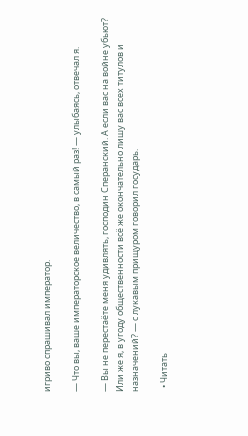игриво спрашивал император.

— Что вы, ваше императорское величество, в самый раз! — улыбаясь, отвечал я.

— Вы не перестаёте меня удивлять, господин Сперанский. А если вас на войне убьют? Или же я, в угоду общественности всё же окончательно лишу вас всех титулов и назначений? — с лукавым прищуром говорил государь.

  • Читать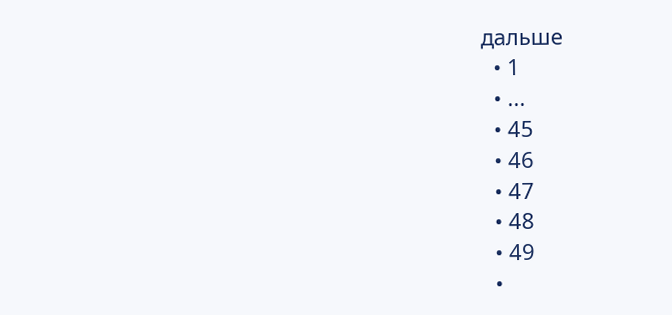дальше
  • 1
  • ...
  • 45
  • 46
  • 47
  • 48
  • 49
  •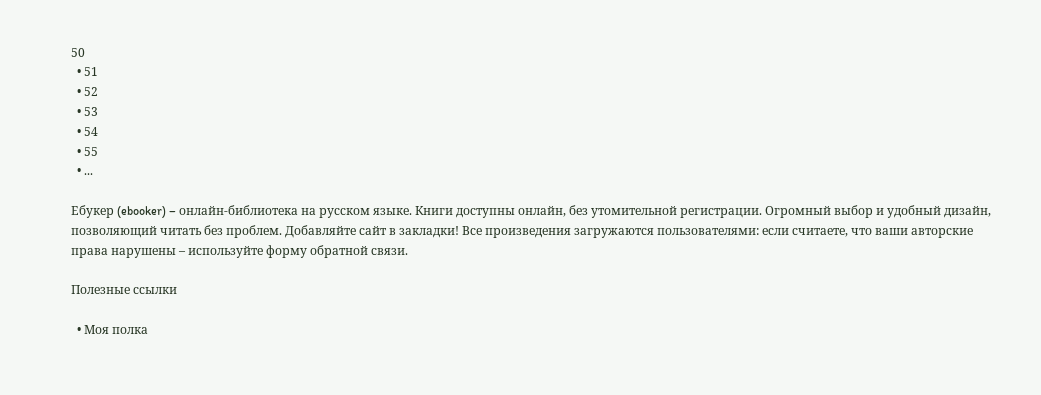50
  • 51
  • 52
  • 53
  • 54
  • 55
  • ...

Ебукер (ebooker) – онлайн-библиотека на русском языке. Книги доступны онлайн, без утомительной регистрации. Огромный выбор и удобный дизайн, позволяющий читать без проблем. Добавляйте сайт в закладки! Все произведения загружаются пользователями: если считаете, что ваши авторские права нарушены – используйте форму обратной связи.

Полезные ссылки

  • Моя полка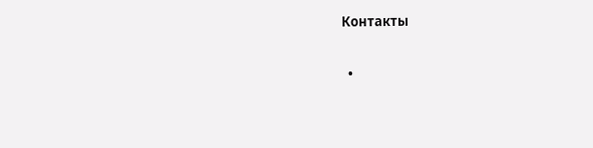Контакты

  •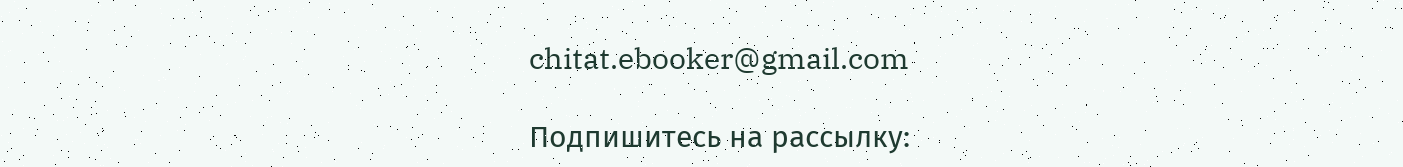chitat.ebooker@gmail.com

Подпишитесь на рассылку: